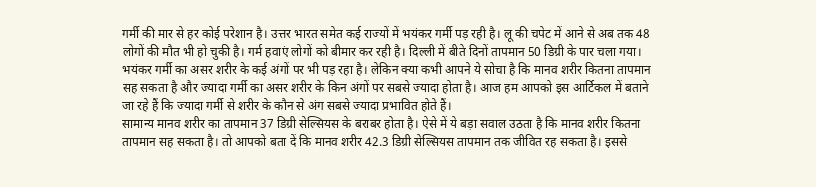गर्मी की मार से हर कोई परेशान है। उत्तर भारत समेत कई राज्यों में भयंकर गर्मी पड़ रही है। लू की चपेट में आने से अब तक 48 लोगों की मौत भी हो चुकी है। गर्म हवाएं लोगों को बीमार कर रही है। दिल्ली में बीते दिनों तापमान 50 डिग्री के पार चला गया। भयंकर गर्मी का असर शरीर के कई अंगों पर भी पड़ रहा है। लेकिन क्या कभी आपने ये सोचा है कि मानव शरीर कितना तापमान सह सकता है और ज्यादा गर्मी का असर शरीर के किन अंगों पर सबसे ज्यादा होता है। आज हम आपको इस आर्टिकल में बताने जा रहे हैं कि ज्यादा गर्मी से शरीर के कौन से अंग सबसे ज्यादा प्रभावित होते हैं।
सामान्य मानव शरीर का तापमान 37 डिग्री सेल्सियस के बराबर होता है। ऐसे में ये बड़ा सवाल उठता है कि मानव शरीर कितना तापमान सह सकता है। तो आपको बता दें कि मानव शरीर 42.3 डिग्री सेल्सियस तापमान तक जीवित रह सकता है। इससे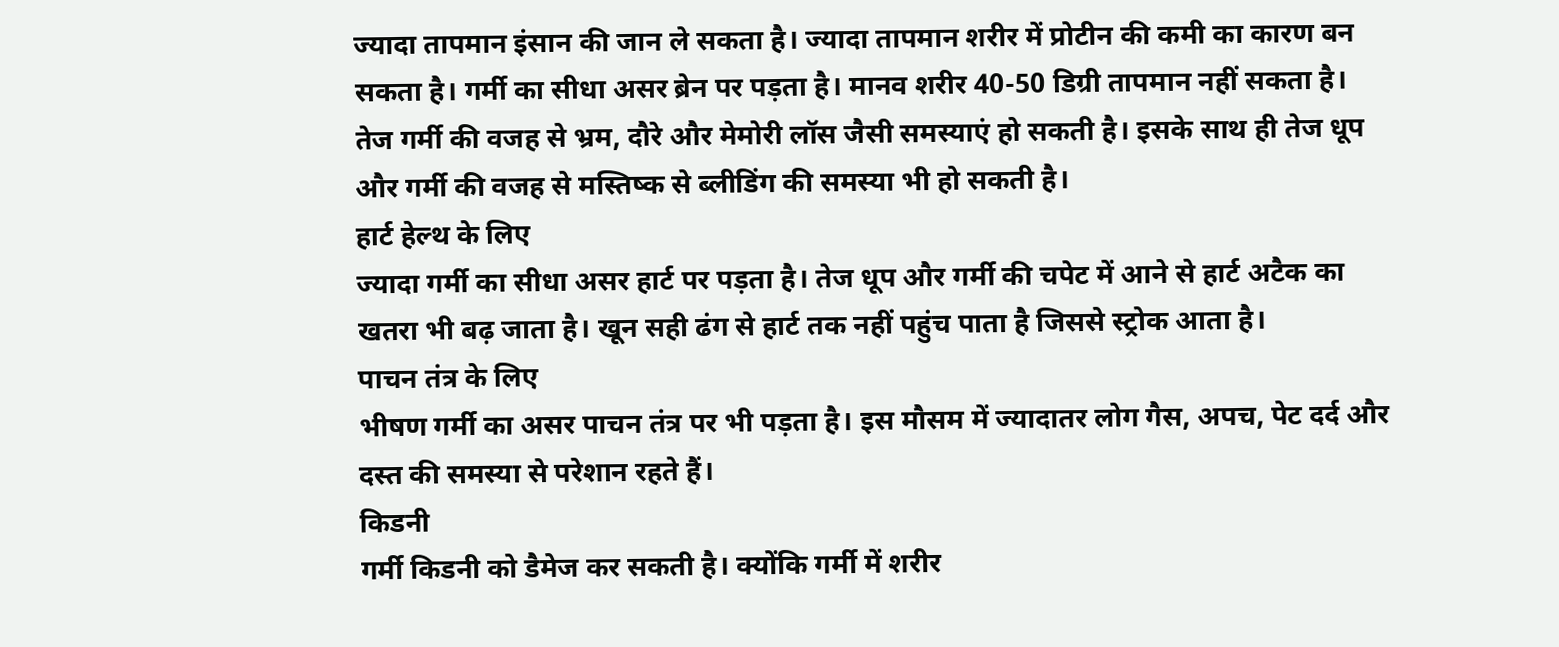ज्यादा तापमान इंसान की जान ले सकता है। ज्यादा तापमान शरीर में प्रोटीन की कमी का कारण बन सकता है। गर्मी का सीधा असर ब्रेन पर पड़ता है। मानव शरीर 40-50 डिग्री तापमान नहीं सकता है। तेज गर्मी की वजह से भ्रम, दौरे और मेमोरी लॉस जैसी समस्याएं हो सकती है। इसके साथ ही तेज धूप और गर्मी की वजह से मस्तिष्क से ब्लीडिंग की समस्या भी हो सकती है।
हार्ट हेल्थ के लिए
ज्यादा गर्मी का सीधा असर हार्ट पर पड़ता है। तेज धूप और गर्मी की चपेट में आने से हार्ट अटैक का खतरा भी बढ़ जाता है। खून सही ढंग से हार्ट तक नहीं पहुंच पाता है जिससे स्ट्रोक आता है।
पाचन तंत्र के लिए
भीषण गर्मी का असर पाचन तंत्र पर भी पड़ता है। इस मौसम में ज्यादातर लोग गैस, अपच, पेट दर्द और दस्त की समस्या से परेशान रहते हैं।
किडनी
गर्मी किडनी को डैमेज कर सकती है। क्योंकि गर्मी में शरीर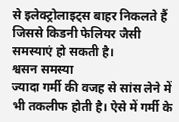से इलेक्ट्रोलाइट्स बाहर निकलते हैं जिससे किडनी फेलियर जैसी समस्याएं हो सकती है।
श्वसन समस्या
ज्यादा गर्मी की वजह से सांस लेने में भी तकलीफ होती है। ऐसे में गर्मी के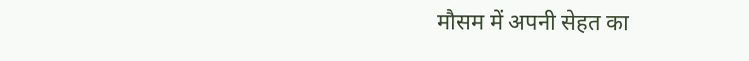मौसम में अपनी सेहत का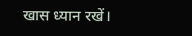खास ध्यान रखें।